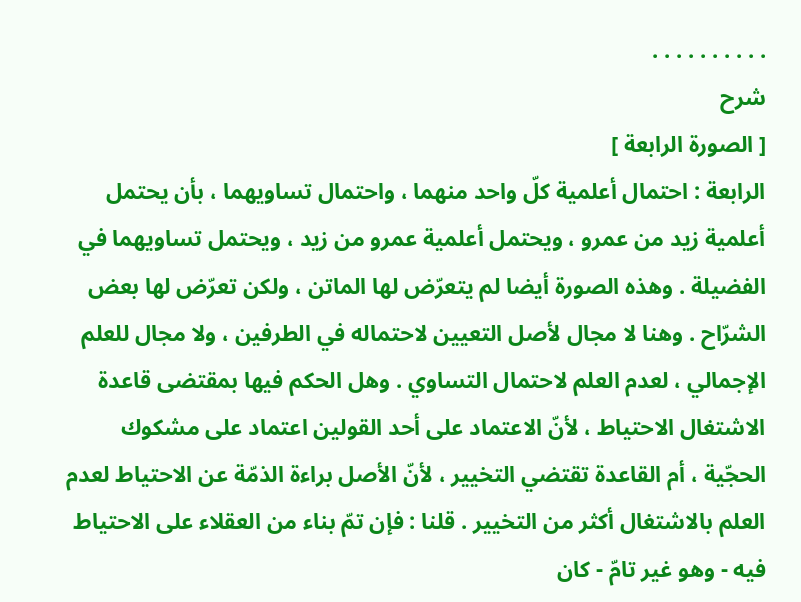. . . . . . . . . .
شرح
[ الصورة الرابعة ]
الرابعة : احتمال أعلمية كلّ واحد منهما ، واحتمال تساويهما ، بأن يحتمل أعلمية زيد من عمرو ، ويحتمل أعلمية عمرو من زيد ، ويحتمل تساويهما في الفضيلة . وهذه الصورة أيضا لم يتعرّض لها الماتن ، ولكن تعرّض لها بعض الشرّاح . وهنا لا مجال لأصل التعيين لاحتماله في الطرفين ، ولا مجال للعلم الإجمالي ، لعدم العلم لاحتمال التساوي . وهل الحكم فيها بمقتضى قاعدة الاشتغال الاحتياط ، لأنّ الاعتماد على أحد القولين اعتماد على مشكوك الحجّية ، أم القاعدة تقتضي التخيير ، لأنّ الأصل براءة الذمّة عن الاحتياط لعدم العلم بالاشتغال أكثر من التخيير . قلنا : فإن تمّ بناء من العقلاء على الاحتياط فيه - وهو غير تامّ - كان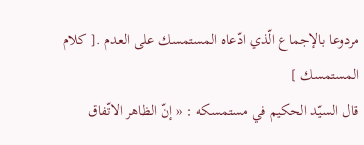مردوعا بالإجماع الّذي ادّعاه المستمسك على العدم .[ كلام المستمسك ]
قال السيّد الحكيم في مستمسكه : « إنّ الظاهر الاتّفاق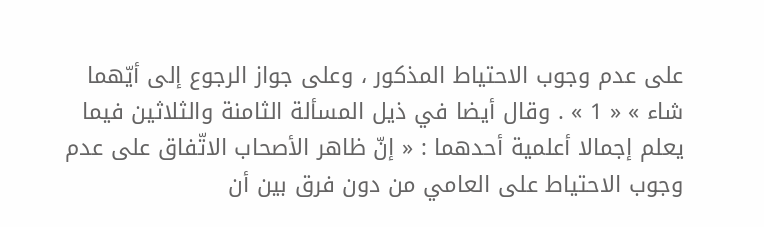على عدم وجوب الاحتياط المذكور ، وعلى جواز الرجوع إلى أيّهما شاء » « 1 » . وقال أيضا في ذيل المسألة الثامنة والثلاثين فيما يعلم إجمالا أعلمية أحدهما : « إنّ ظاهر الأصحاب الاتّفاق على عدم وجوب الاحتياط على العامي من دون فرق بين أن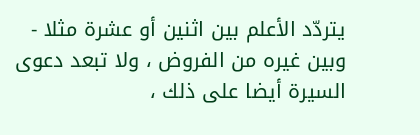يتردّد الأعلم بين اثنين أو عشرة مثلا - وبين غيره من الفروض ، ولا تبعد دعوى السيرة أيضا على ذلك ،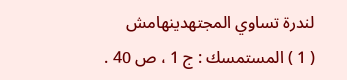لندرة تساوي المجتهدينهامش
( 1 ) المستمسك : ج 1 ، ص 40 .